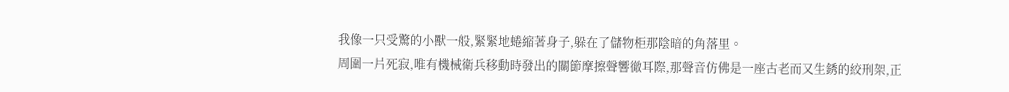我像一只受驚的小獸一般,緊緊地蜷縮著身子,躲在了儲物柜那陰暗的角落里。
周圍一片死寂,唯有機械衛兵移動時發出的關節摩擦聲響徹耳際,那聲音仿佛是一座古老而又生銹的絞刑架,正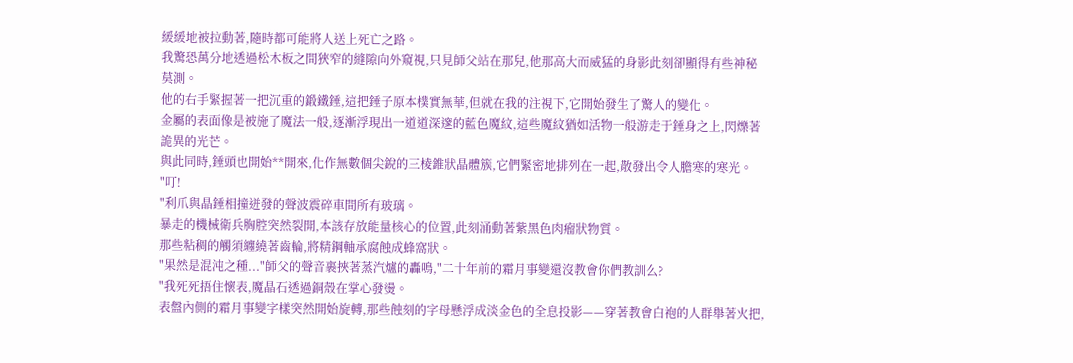緩緩地被拉動著,隨時都可能將人送上死亡之路。
我驚恐萬分地透過松木板之間狹窄的縫隙向外窺視,只見師父站在那兒,他那高大而威猛的身影此刻卻顯得有些神秘莫測。
他的右手緊握著一把沉重的鍛鐵錘,這把錘子原本樸實無華,但就在我的注視下,它開始發生了驚人的變化。
金屬的表面像是被施了魔法一般,逐漸浮現出一道道深邃的藍色魔紋,這些魔紋猶如活物一般游走于錘身之上,閃爍著詭異的光芒。
與此同時,錘頭也開始**開來,化作無數個尖銳的三棱錐狀晶體簇,它們緊密地排列在一起,散發出令人膽寒的寒光。
"叮!
"利爪與晶錘相撞迸發的聲波震碎車間所有玻璃。
暴走的機械衛兵胸腔突然裂開,本該存放能量核心的位置,此刻涌動著紫黑色肉瘤狀物質。
那些粘稠的觸須纏繞著齒輪,將精鋼軸承腐蝕成蜂窩狀。
"果然是混沌之種..."師父的聲音裹挾著蒸汽爐的轟鳴,"二十年前的霜月事變還沒教會你們教訓么?
"我死死捂住懷表,魔晶石透過銅殼在掌心發燙。
表盤內側的霜月事變字樣突然開始旋轉,那些蝕刻的字母懸浮成淡金色的全息投影——穿著教會白袍的人群舉著火把,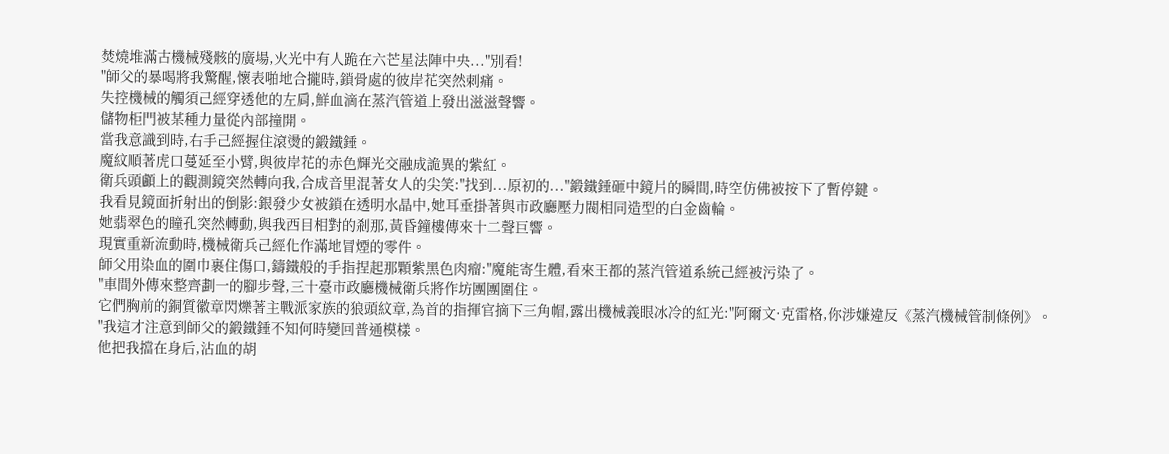焚燒堆滿古機械殘骸的廣場,火光中有人跪在六芒星法陣中央..."別看!
"師父的暴喝將我驚醒,懷表啪地合攏時,鎖骨處的彼岸花突然刺痛。
失控機械的觸須己經穿透他的左肩,鮮血滴在蒸汽管道上發出滋滋聲響。
儲物柜門被某種力量從內部撞開。
當我意識到時,右手己經握住滾燙的鍛鐵錘。
魔紋順著虎口蔓延至小臂,與彼岸花的赤色輝光交融成詭異的紫紅。
衛兵頭顱上的觀測鏡突然轉向我,合成音里混著女人的尖笑:"找到...原初的..."鍛鐵錘砸中鏡片的瞬間,時空仿佛被按下了暫停鍵。
我看見鏡面折射出的倒影:銀發少女被鎖在透明水晶中,她耳垂掛著與市政廳壓力閥相同造型的白金齒輪。
她翡翠色的瞳孔突然轉動,與我西目相對的剎那,黃昏鐘樓傳來十二聲巨響。
現實重新流動時,機械衛兵己經化作滿地冒煙的零件。
師父用染血的圍巾裹住傷口,鑄鐵般的手指捏起那顆紫黑色肉瘤:"魔能寄生體,看來王都的蒸汽管道系統己經被污染了。
"車間外傳來整齊劃一的腳步聲,三十臺市政廳機械衛兵將作坊團團圍住。
它們胸前的銅質徽章閃爍著主戰派家族的狼頭紋章,為首的指揮官摘下三角帽,露出機械義眼冰冷的紅光:"阿爾文·克雷格,你涉嫌違反《蒸汽機械管制條例》。
"我這才注意到師父的鍛鐵錘不知何時變回普通模樣。
他把我擋在身后,沾血的胡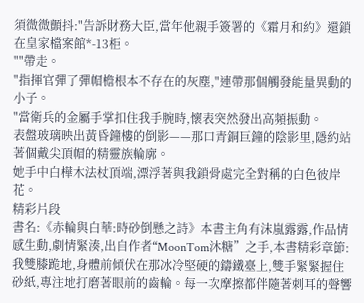須微微顫抖:"告訴財務大臣,當年他親手簽署的《霜月和約》還鎖在皇家檔案館*-13柜。
""帶走。
"指揮官彈了彈帽檐根本不存在的灰塵,"連帶那個觸發能量異動的小子。
"當衛兵的金屬手掌扣住我手腕時,懷表突然發出高頻振動。
表盤玻璃映出黃昏鐘樓的倒影——那口青銅巨鐘的陰影里,隱約站著個戴尖頂帽的精靈族輪廓。
她手中白樺木法杖頂端,漂浮著與我鎖骨處完全對稱的白色彼岸花。
精彩片段
書名:《赤輪與白華:時砂倒懸之詩》本書主角有沫嵐露露,作品情感生動,劇情緊湊,出自作者“MoonTom沐糖”之手,本書精彩章節:我雙膝跪地,身體前傾伏在那冰冷堅硬的鑄鐵臺上,雙手緊緊握住砂紙,專注地打磨著眼前的齒輪。每一次摩擦都伴隨著刺耳的聲響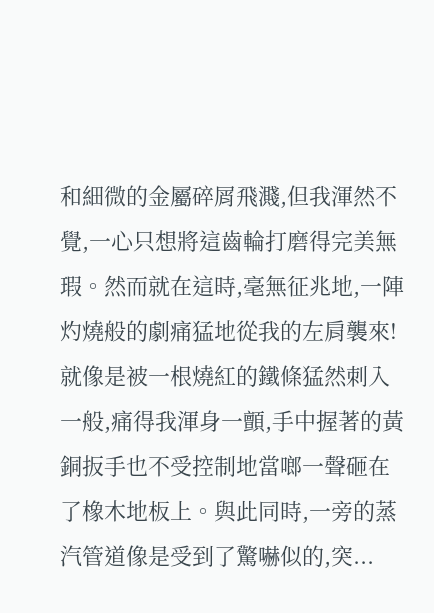和細微的金屬碎屑飛濺,但我渾然不覺,一心只想將這齒輪打磨得完美無瑕。然而就在這時,毫無征兆地,一陣灼燒般的劇痛猛地從我的左肩襲來!就像是被一根燒紅的鐵條猛然刺入一般,痛得我渾身一顫,手中握著的黃銅扳手也不受控制地當啷一聲砸在了橡木地板上。與此同時,一旁的蒸汽管道像是受到了驚嚇似的,突...